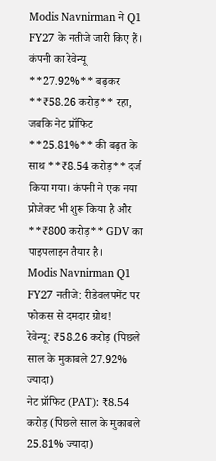Modis Navnirman ने Q1 FY27 के नतीजे जारी किए हैं। कंपनी का रेवेन्यू **27.92%** बढ़कर **₹58.26 करोड़** रहा, जबकि नेट प्रॉफिट **25.81%** की बढ़त के साथ **₹8.54 करोड़** दर्ज किया गया। कंपनी ने एक नया प्रोजेक्ट भी शुरू किया है और **₹800 करोड़** GDV का पाइपलाइन तैयार है।
Modis Navnirman Q1 FY27 नतीजे: रीडेवलपमेंट पर फोकस से दमदार ग्रोथ!
रेवेन्यू: ₹58.26 करोड़ (पिछले साल के मुकाबले 27.92% ज्यादा)
नेट प्रॉफिट (PAT): ₹8.54 करोड़ (पिछले साल के मुकाबले 25.81% ज्यादा)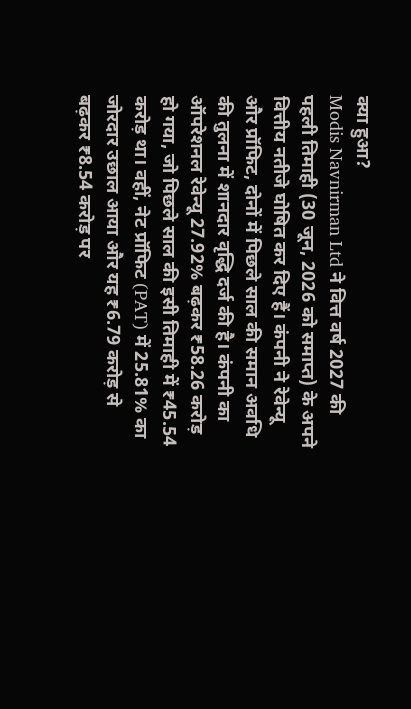क्या हुआ?
Modis Navnirman Ltd ने वित्त वर्ष 2027 की पहली तिमाही (30 जून, 2026 को समाप्त) के अपने वित्तीय नतीजे घोषित कर दिए हैं। कंपनी ने रेवेन्यू और प्रॉफिट, दोनों में पिछले साल की समान अवधि की तुलना में शानदार वृद्धि दर्ज की है। कंपनी का ऑपरेशनल रेवेन्यू 27.92% बढ़कर ₹58.26 करोड़ हो गया, जो पिछले साल की इसी तिमाही में ₹45.54 करोड़ था। वहीं, नेट प्रॉफिट (PAT) में 25.81% का जोरदार उछाल आया और यह ₹6.79 करोड़ से बढ़कर ₹8.54 करोड़ पर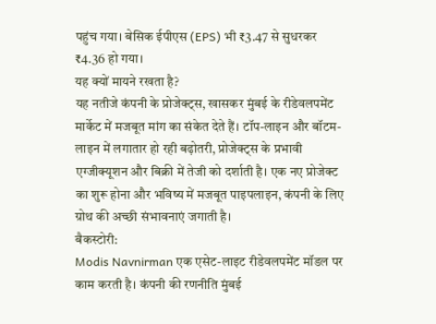पहुंच गया। बेसिक ईपीएस (EPS) भी ₹3.47 से सुधरकर ₹4.36 हो गया।
यह क्यों मायने रखता है?
यह नतीजे कंपनी के प्रोजेक्ट्स, खासकर मुंबई के रीडेवलपमेंट मार्केट में मजबूत मांग का संकेत देते हैं। टॉप-लाइन और बॉटम-लाइन में लगातार हो रही बढ़ोतरी, प्रोजेक्ट्स के प्रभावी एग्जीक्यूशन और बिक्री में तेजी को दर्शाती है। एक नए प्रोजेक्ट का शुरू होना और भविष्य में मजबूत पाइपलाइन, कंपनी के लिए ग्रोथ की अच्छी संभावनाएं जगाती है।
बैकस्टोरी:
Modis Navnirman एक एसेट-लाइट रीडेवलपमेंट मॉडल पर काम करती है। कंपनी की रणनीति मुंबई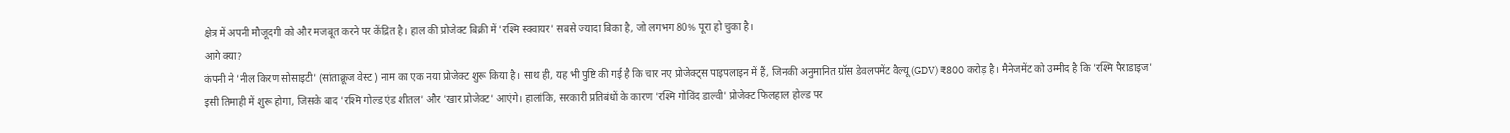क्षेत्र में अपनी मौजूदगी को और मजबूत करने पर केंद्रित है। हाल की प्रोजेक्ट बिक्री में 'रश्मि स्क्वायर' सबसे ज्यादा बिका है, जो लगभग 80% पूरा हो चुका है।
आगे क्या?
कंपनी ने 'नील किरण सोसाइटी' (सांताक्रूज वेस्ट) नाम का एक नया प्रोजेक्ट शुरू किया है। साथ ही, यह भी पुष्टि की गई है कि चार नए प्रोजेक्ट्स पाइपलाइन में हैं, जिनकी अनुमानित ग्रॉस डेवलपमेंट वैल्यू (GDV) ₹800 करोड़ है। मैनेजमेंट को उम्मीद है कि 'रश्मि पैराडाइज' इसी तिमाही में शुरू होगा, जिसके बाद 'रश्मि गोल्ड एंड शीतल' और 'खार प्रोजेक्ट' आएंगे। हालांकि, सरकारी प्रतिबंधों के कारण 'रश्मि गोविंद डाल्वी' प्रोजेक्ट फिलहाल होल्ड पर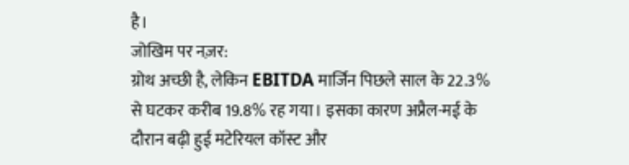है।
जोखिम पर नज़र:
ग्रोथ अच्छी है, लेकिन EBITDA मार्जिन पिछले साल के 22.3% से घटकर करीब 19.8% रह गया। इसका कारण अप्रैल-मई के दौरान बढ़ी हुई मटेरियल कॉस्ट और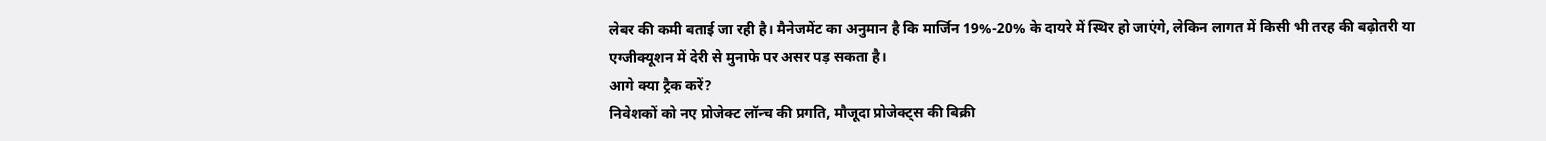लेबर की कमी बताई जा रही है। मैनेजमेंट का अनुमान है कि मार्जिन 19%-20% के दायरे में स्थिर हो जाएंगे, लेकिन लागत में किसी भी तरह की बढ़ोतरी या एग्जीक्यूशन में देरी से मुनाफे पर असर पड़ सकता है।
आगे क्या ट्रैक करें?
निवेशकों को नए प्रोजेक्ट लॉन्च की प्रगति, मौजूदा प्रोजेक्ट्स की बिक्री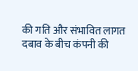की गति और संभावित लागत दबाव के बीच कंपनी की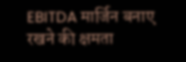EBITDA मार्जिन बनाए रखने की क्षमता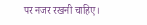पर नजर रखनी चाहिए।